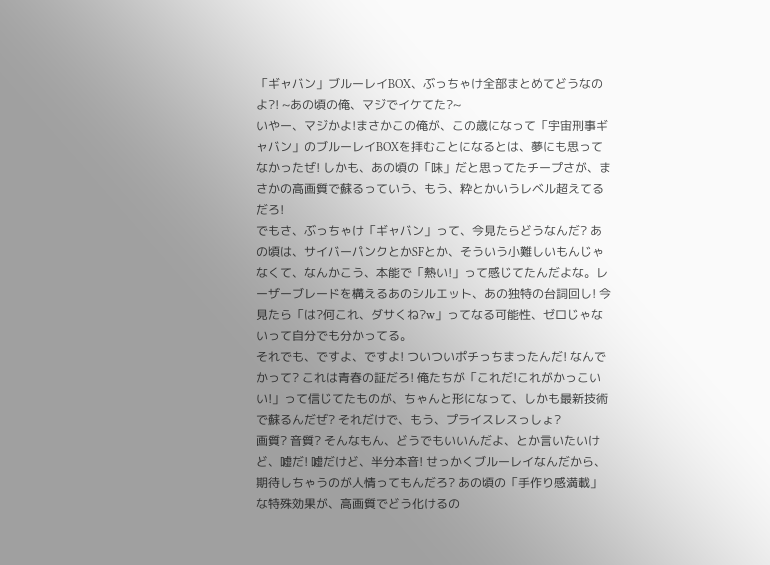「ギャバン」ブルーレイBOX、ぶっちゃけ全部まとめてどうなのよ?! ~あの頃の俺、マジでイケてた?~
いやー、マジかよ!まさかこの俺が、この歳になって「宇宙刑事ギャバン」のブルーレイBOXを拝むことになるとは、夢にも思ってなかったぜ! しかも、あの頃の「味」だと思ってたチープさが、まさかの高画質で蘇るっていう、もう、粋とかいうレベル超えてるだろ!
でもさ、ぶっちゃけ「ギャバン」って、今見たらどうなんだ? あの頃は、サイバーパンクとかSFとか、そういう小難しいもんじゃなくて、なんかこう、本能で「熱い!」って感じてたんだよな。レーザーブレードを構えるあのシルエット、あの独特の台詞回し! 今見たら「は?何これ、ダサくね?w」ってなる可能性、ゼロじゃないって自分でも分かってる。
それでも、ですよ、ですよ! ついついポチっちまったんだ! なんでかって? これは青春の証だろ! 俺たちが「これだ!これがかっこいい!」って信じてたものが、ちゃんと形になって、しかも最新技術で蘇るんだぜ? それだけで、もう、プライスレスっしょ?
画質? 音質? そんなもん、どうでもいいんだよ、とか言いたいけど、嘘だ! 嘘だけど、半分本音! せっかくブルーレイなんだから、期待しちゃうのが人情ってもんだろ? あの頃の「手作り感満載」な特殊効果が、高画質でどう化けるの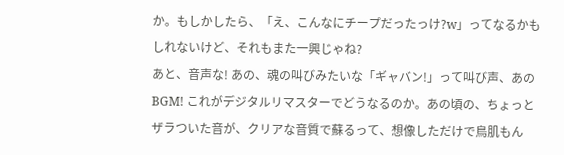か。もしかしたら、「え、こんなにチープだったっけ?w」ってなるかもしれないけど、それもまた一興じゃね?
あと、音声な! あの、魂の叫びみたいな「ギャバン!」って叫び声、あのBGM! これがデジタルリマスターでどうなるのか。あの頃の、ちょっとザラついた音が、クリアな音質で蘇るって、想像しただけで鳥肌もん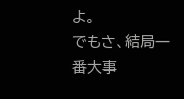よ。
でもさ、結局一番大事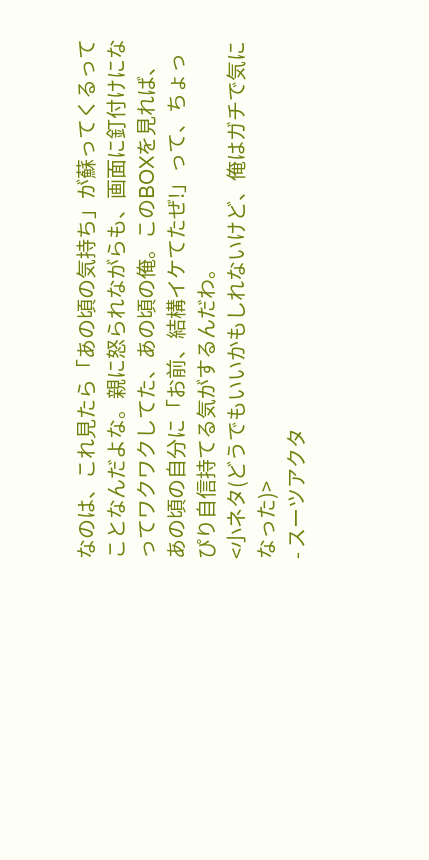なのは、これ見たら「あの頃の気持ち」が蘇ってくるってことなんだよな。親に怒られながらも、画面に釘付けになってワクワクしてた、あの頃の俺。このBOXを見れば、あの頃の自分に「お前、結構イケてたぜ!」って、ちょっぴり自信持てる気がするんだわ。
<小ネタ(どうでもいいかもしれないけど、俺はガチで気になった)>
- スーツアクタ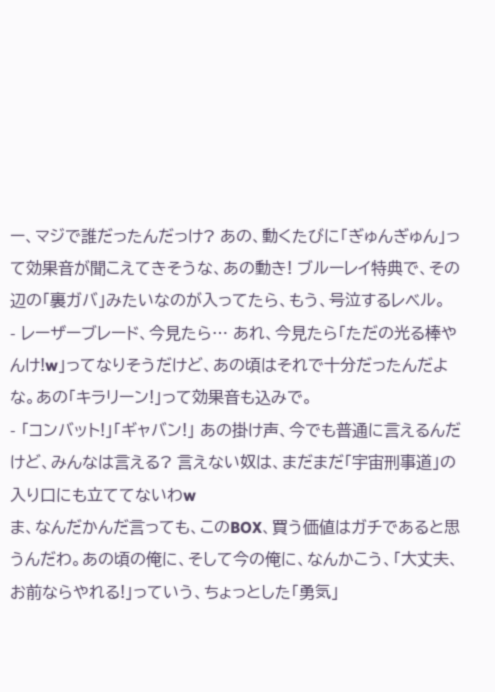ー、マジで誰だったんだっけ? あの、動くたびに「ぎゅんぎゅん」って効果音が聞こえてきそうな、あの動き! ブルーレイ特典で、その辺の「裏ガバ」みたいなのが入ってたら、もう、号泣するレベル。
- レーザーブレード、今見たら… あれ、今見たら「ただの光る棒やんけ!w」ってなりそうだけど、あの頃はそれで十分だったんだよな。あの「キラリーン!」って効果音も込みで。
- 「コンバット!」「ギャバン!」 あの掛け声、今でも普通に言えるんだけど、みんなは言える? 言えない奴は、まだまだ「宇宙刑事道」の入り口にも立ててないわw
ま、なんだかんだ言っても、このBOX、買う価値はガチであると思うんだわ。あの頃の俺に、そして今の俺に、なんかこう、「大丈夫、お前ならやれる!」っていう、ちょっとした「勇気」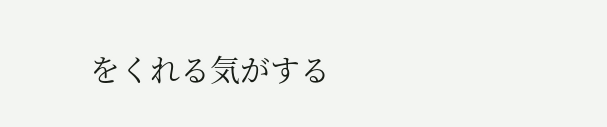をくれる気がする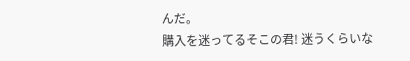んだ。
購入を迷ってるそこの君! 迷うくらいな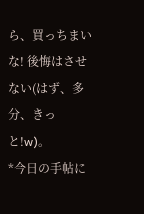ら、買っちまいな! 後悔はさせない(はず、多分、きっと!w)。
*今日の手帖に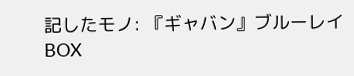記したモノ: 『ギャバン』ブルーレイ BOX